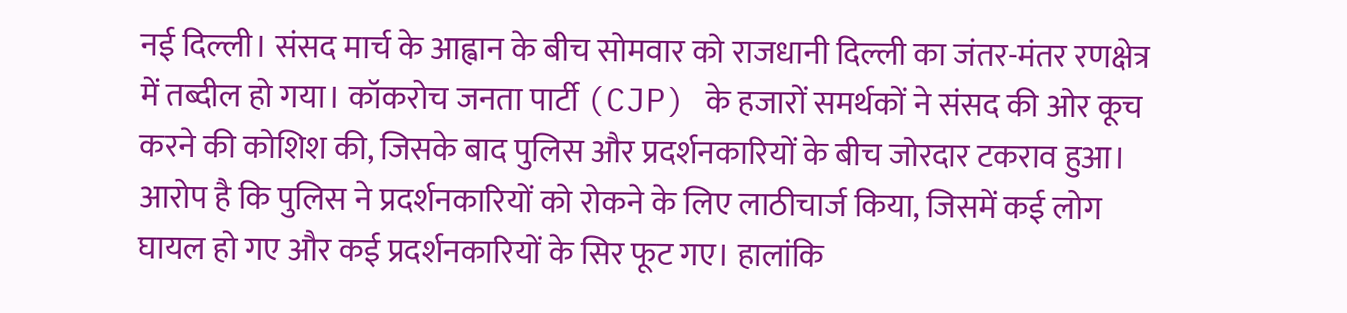नई दिल्ली। संसद मार्च के आह्वान के बीच सोमवार को राजधानी दिल्ली का जंतर-मंतर रणक्षेत्र में तब्दील हो गया। कॉकरोच जनता पार्टी (CJP) के हजारों समर्थकों ने संसद की ओर कूच करने की कोशिश की, जिसके बाद पुलिस और प्रदर्शनकारियों के बीच जोरदार टकराव हुआ। आरोप है कि पुलिस ने प्रदर्शनकारियों को रोकने के लिए लाठीचार्ज किया, जिसमें कई लोग घायल हो गए और कई प्रदर्शनकारियों के सिर फूट गए। हालांकि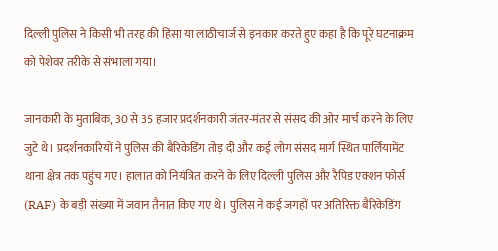दिल्ली पुलिस ने किसी भी तरह की हिंसा या लाठीचार्ज से इनकार करते हुए कहा है कि पूरे घटनाक्रम को पेशेवर तरीके से संभाला गया।

जानकारी के मुताबिक, 30 से 35 हजार प्रदर्शनकारी जंतर-मंतर से संसद की ओर मार्च करने के लिए जुटे थे। प्रदर्शनकारियों ने पुलिस की बैरिकेडिंग तोड़ दी और कई लोग संसद मार्ग स्थित पार्लियामेंट थाना क्षेत्र तक पहुंच गए। हालात को नियंत्रित करने के लिए दिल्ली पुलिस और रैपिड एक्शन फोर्स (RAF) के बड़ी संख्या में जवान तैनात किए गए थे। पुलिस ने कई जगहों पर अतिरिक्त बैरिकेडिंग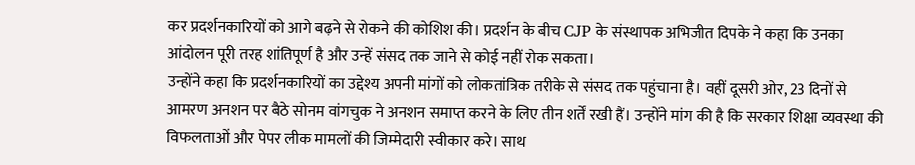कर प्रदर्शनकारियों को आगे बढ़ने से रोकने की कोशिश की। प्रदर्शन के बीच CJP के संस्थापक अभिजीत दिपके ने कहा कि उनका आंदोलन पूरी तरह शांतिपूर्ण है और उन्हें संसद तक जाने से कोई नहीं रोक सकता।
उन्होंने कहा कि प्रदर्शनकारियों का उद्देश्य अपनी मांगों को लोकतांत्रिक तरीके से संसद तक पहुंचाना है। वहीं दूसरी ओर, 23 दिनों से आमरण अनशन पर बैठे सोनम वांगचुक ने अनशन समाप्त करने के लिए तीन शर्तें रखी हैं। उन्होंने मांग की है कि सरकार शिक्षा व्यवस्था की विफलताओं और पेपर लीक मामलों की जिम्मेदारी स्वीकार करे। साथ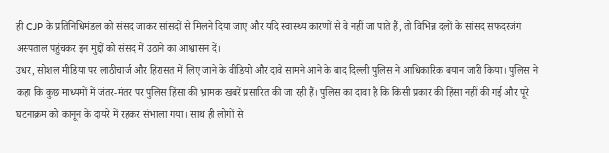ही CJP के प्रतिनिधिमंडल को संसद जाकर सांसदों से मिलने दिया जाए और यदि स्वास्थ्य कारणों से वे नहीं जा पाते हैं, तो विभिन्न दलों के सांसद सफदरजंग अस्पताल पहुंचकर इन मुद्दों को संसद में उठाने का आश्वासन दें।
उधर, सोशल मीडिया पर लाठीचार्ज और हिरासत में लिए जाने के वीडियो और दावे सामने आने के बाद दिल्ली पुलिस ने आधिकारिक बयान जारी किया। पुलिस ने कहा कि कुछ माध्यमों में जंतर-मंतर पर पुलिस हिंसा की भ्रामक खबरें प्रसारित की जा रही हैं। पुलिस का दावा है कि किसी प्रकार की हिंसा नहीं की गई और पूरे घटनाक्रम को कानून के दायरे में रहकर संभाला गया। साथ ही लोगों से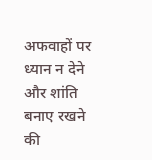अफवाहों पर ध्यान न देने और शांति बनाए रखने की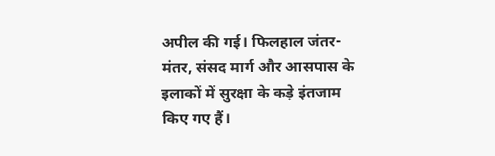अपील की गई। फिलहाल जंतर-मंतर, संसद मार्ग और आसपास के इलाकों में सुरक्षा के कड़े इंतजाम किए गए हैं।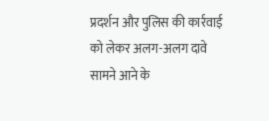प्रदर्शन और पुलिस की कार्रवाई को लेकर अलग-अलग दावे सामने आने के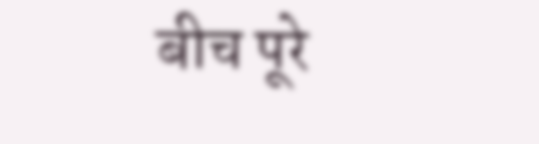बीच पूरे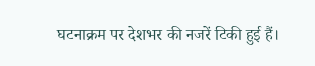घटनाक्रम पर देशभर की नजरें टिकी हुई हैं।